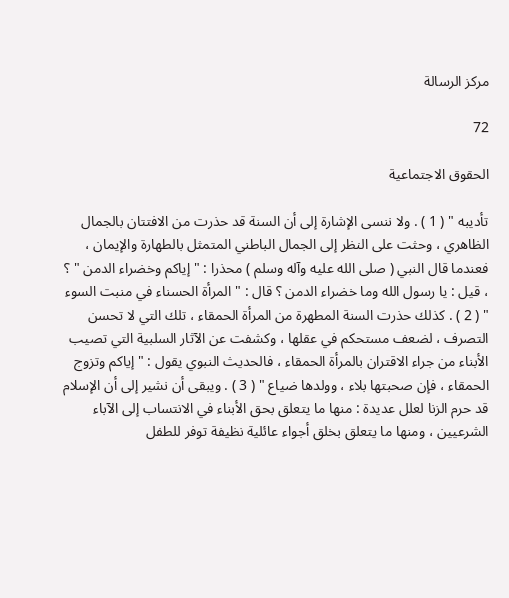مركز الرسالة

72

الحقوق الاجتماعية

تأديبه " ( 1 ) . ولا ننسى الإشارة إلى أن السنة قد حذرت من الافتتان بالجمال الظاهري ، وحثت على النظر إلى الجمال الباطني المتمثل بالطهارة والإيمان ، فعندما قال النبي ( صلى الله عليه وآله وسلم ) محذرا : " إياكم وخضراء الدمن " ؟ ، قيل : يا رسول الله وما خضراء الدمن ؟ قال : " المرأة الحسناء في منبت السوء " ( 2 ) . كذلك حذرت السنة المطهرة من المرأة الحمقاء ، تلك التي لا تحسن التصرف ، لضعف مستحكم في عقلها ، وكشفت عن الآثار السلبية التي تصيب الأبناء من جراء الاقتران بالمرأة الحمقاء ، فالحديث النبوي يقول : " إياكم وتزوج الحمقاء ، فإن صحبتها بلاء ، وولدها ضياع " ( 3 ) . ويبقى أن نشير إلى أن الإسلام قد حرم الزنا لعلل عديدة : منها ما يتعلق بحق الأبناء في الانتساب إلى الآباء الشرعيين ، ومنها ما يتعلق بخلق أجواء عائلية نظيفة توفر للطفل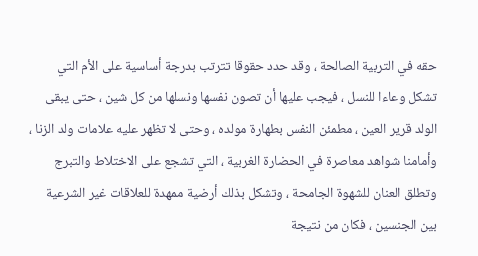حقه في التربية الصالحة ، وقد حدد حقوقا تترتب بدرجة أساسية على الأم التي تشكل وعاءا للنسل ، فيجب عليها أن تصون نفسها ونسلها من كل شين ، حتى يبقى الولد قرير العين ، مطمئن النفس بطهارة مولده ، وحتى لا تظهر عليه علامات ولد الزنا ، وأمامنا شواهد معاصرة في الحضارة الغربية ، التي تشجع على الاختلاط والتبرج وتطلق العنان للشهوة الجامحة ، وتشكل بذلك أرضية ممهدة للعلاقات غير الشرعية بين الجنسين ، فكان من نتيجة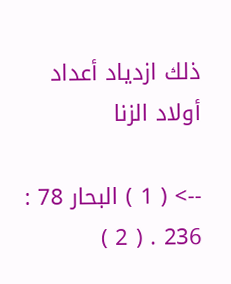ذلك ازدياد أعداد أولاد الزنا

--> ( 1 ) البحار 78 : 236 . ( 2 )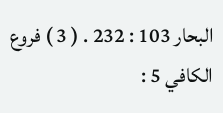البحار 103 : 232 . ( 3 ) فروع الكافي 5 :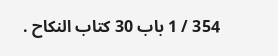354 / 1 باب 30 كتاب النكاح .